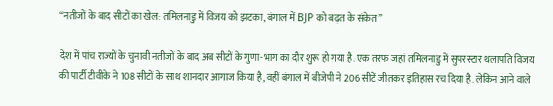“नतीजों के बाद सीटों का खेल: तमिलनाडु में विजय को झटका, बंगाल में BJP को बढ़त के संकेत”

देश में पांच राज्यों के चुनावी नतीजों के बाद अब सीटों के गुणा-भाग का दौर शुरू हो गया है. एक तरफ जहां तमिलनाडु में सुपरस्टार थलापति विजय की पार्टी टीवीके ने 108 सीटों के साथ शानदार आगाज किया है, वहीं बंगाल में बीजेपी ने 206 सीटें जीतकर इतिहास रच दिया है. लेकिन आने वाले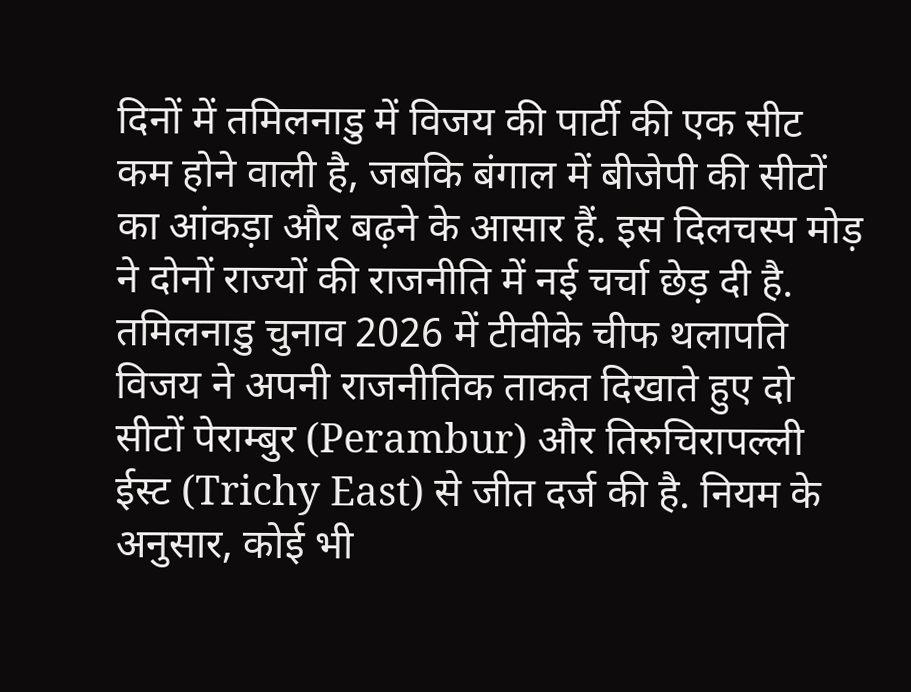दिनों में तमिलनाडु में विजय की पार्टी की एक सीट कम होने वाली है, जबकि बंगाल में बीजेपी की सीटों का आंकड़ा और बढ़ने के आसार हैं. इस दिलचस्प मोड़ ने दोनों राज्यों की राजनीति में नई चर्चा छेड़ दी है.
तमिलनाडु चुनाव 2026 में टीवीके चीफ थलापति विजय ने अपनी राजनीतिक ताकत दिखाते हुए दो सीटों पेराम्बुर (Perambur) और तिरुचिरापल्ली ईस्ट (Trichy East) से जीत दर्ज की है. नियम के अनुसार, कोई भी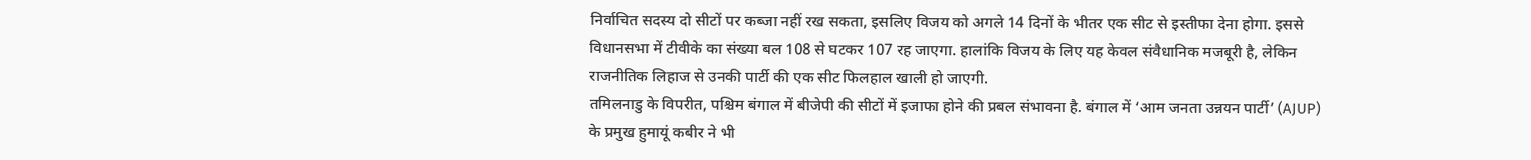निर्वाचित सदस्य दो सीटों पर कब्जा नहीं रख सकता, इसलिए विजय को अगले 14 दिनों के भीतर एक सीट से इस्तीफा देना होगा. इससे विधानसभा में टीवीके का संख्या बल 108 से घटकर 107 रह जाएगा. हालांकि विजय के लिए यह केवल संवैधानिक मजबूरी है, लेकिन राजनीतिक लिहाज से उनकी पार्टी की एक सीट फिलहाल खाली हो जाएगी.
तमिलनाडु के विपरीत, पश्चिम बंगाल में बीजेपी की सीटों में इजाफा होने की प्रबल संभावना है. बंगाल में ‘आम जनता उन्नयन पार्टी’ (AJUP) के प्रमुख हुमायूं कबीर ने भी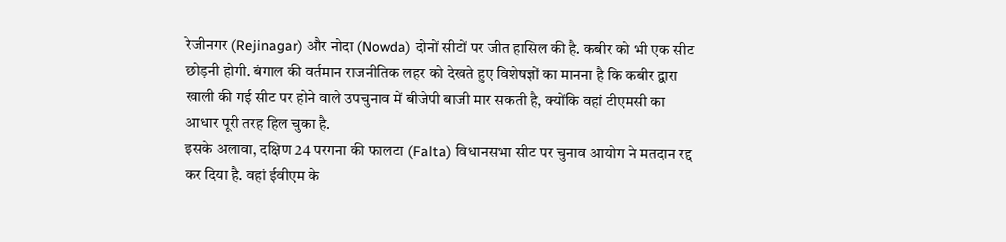रेजीनगर (Rejinagar) और नोदा (Nowda) दोनों सीटों पर जीत हासिल की है. कबीर को भी एक सीट छोड़नी होगी. बंगाल की वर्तमान राजनीतिक लहर को देखते हुए विशेषज्ञों का मानना है कि कबीर द्वारा खाली की गई सीट पर होने वाले उपचुनाव में बीजेपी बाजी मार सकती है, क्योंकि वहां टीएमसी का आधार पूरी तरह हिल चुका है.
इसके अलावा, दक्षिण 24 परगना की फालटा (Falta) विधानसभा सीट पर चुनाव आयोग ने मतदान रद्द कर दिया है. वहां ईवीएम के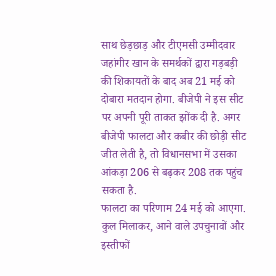साथ छेड़छाड़ और टीएमसी उम्मीदवार जहांगीर खान के समर्थकों द्वारा गड़बड़ी की शिकायतों के बाद अब 21 मई को दोबारा मतदान होगा. बीजेपी ने इस सीट पर अपनी पूरी ताकत झोंक दी है. अगर बीजेपी फालटा और कबीर की छोड़ी सीट जीत लेती है, तो विधानसभा में उसका आंकड़ा 206 से बढ़कर 208 तक पहुंच सकता है.
फालटा का परिणाम 24 मई को आएगा.
कुल मिलाकर, आने वाले उपचुनावों और इस्तीफों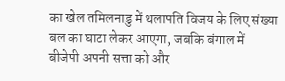का खेल तमिलनाडु में थलापति विजय के लिए संख्या बल का घाटा लेकर आएगा, जबकि बंगाल में बीजेपी अपनी सत्ता को और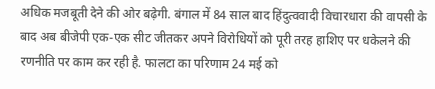अधिक मजबूती देने की ओर बढ़ेगी. बंगाल में 84 साल बाद हिंदुत्ववादी विचारधारा की वापसी के बाद अब बीजेपी एक-एक सीट जीतकर अपने विरोधियों को पूरी तरह हाशिए पर धकेलने की रणनीति पर काम कर रही है. फालटा का परिणाम 24 मई को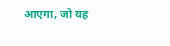आएगा, जो यह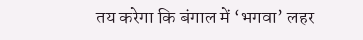तय करेगा कि बंगाल में ‘भगवा’ लहर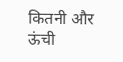कितनी और ऊंची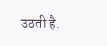उठती है.